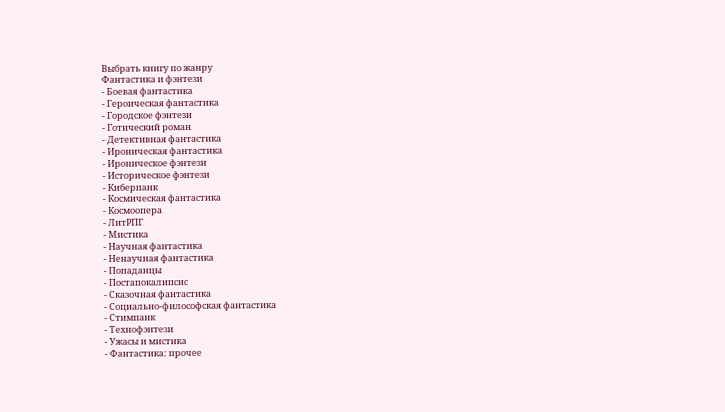Выбрать книгу по жанру
Фантастика и фэнтези
- Боевая фантастика
- Героическая фантастика
- Городское фэнтези
- Готический роман
- Детективная фантастика
- Ироническая фантастика
- Ироническое фэнтези
- Историческое фэнтези
- Киберпанк
- Космическая фантастика
- Космоопера
- ЛитРПГ
- Мистика
- Научная фантастика
- Ненаучная фантастика
- Попаданцы
- Постапокалипсис
- Сказочная фантастика
- Социально-философская фантастика
- Стимпанк
- Технофэнтези
- Ужасы и мистика
- Фантастика: прочее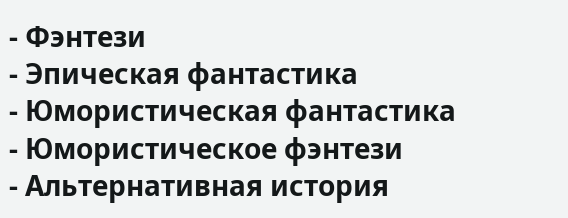- Фэнтези
- Эпическая фантастика
- Юмористическая фантастика
- Юмористическое фэнтези
- Альтернативная история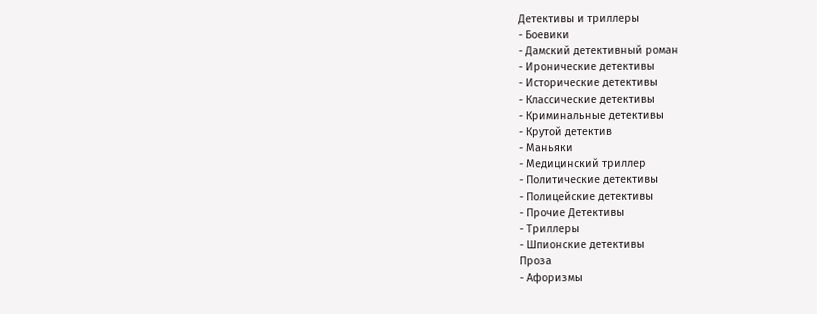Детективы и триллеры
- Боевики
- Дамский детективный роман
- Иронические детективы
- Исторические детективы
- Классические детективы
- Криминальные детективы
- Крутой детектив
- Маньяки
- Медицинский триллер
- Политические детективы
- Полицейские детективы
- Прочие Детективы
- Триллеры
- Шпионские детективы
Проза
- Афоризмы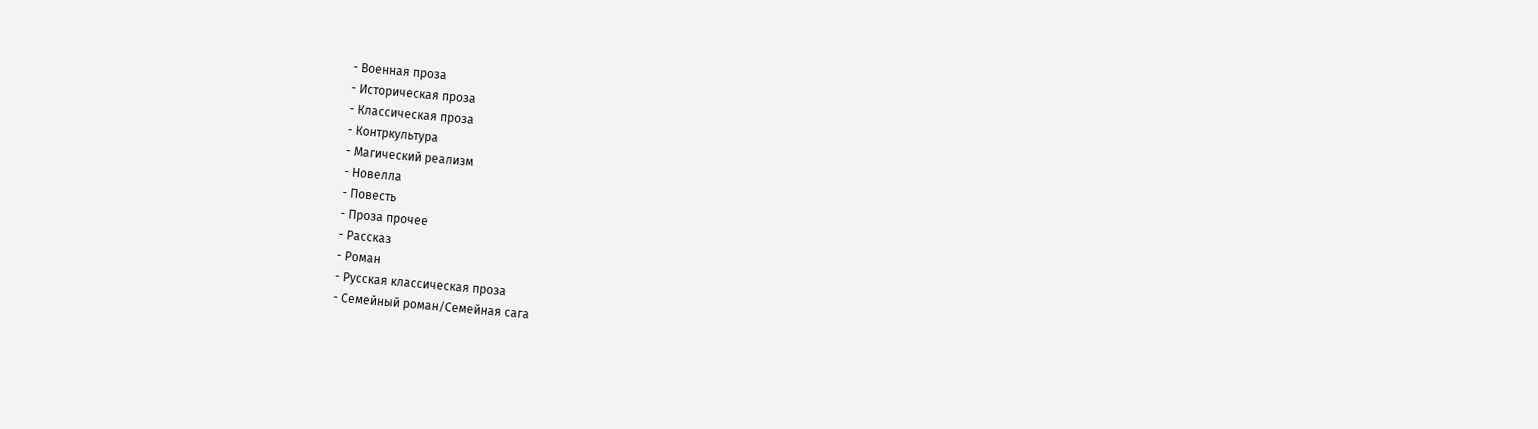- Военная проза
- Историческая проза
- Классическая проза
- Контркультура
- Магический реализм
- Новелла
- Повесть
- Проза прочее
- Рассказ
- Роман
- Русская классическая проза
- Семейный роман/Семейная сага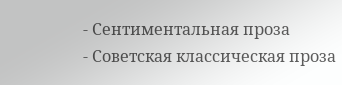- Сентиментальная проза
- Советская классическая проза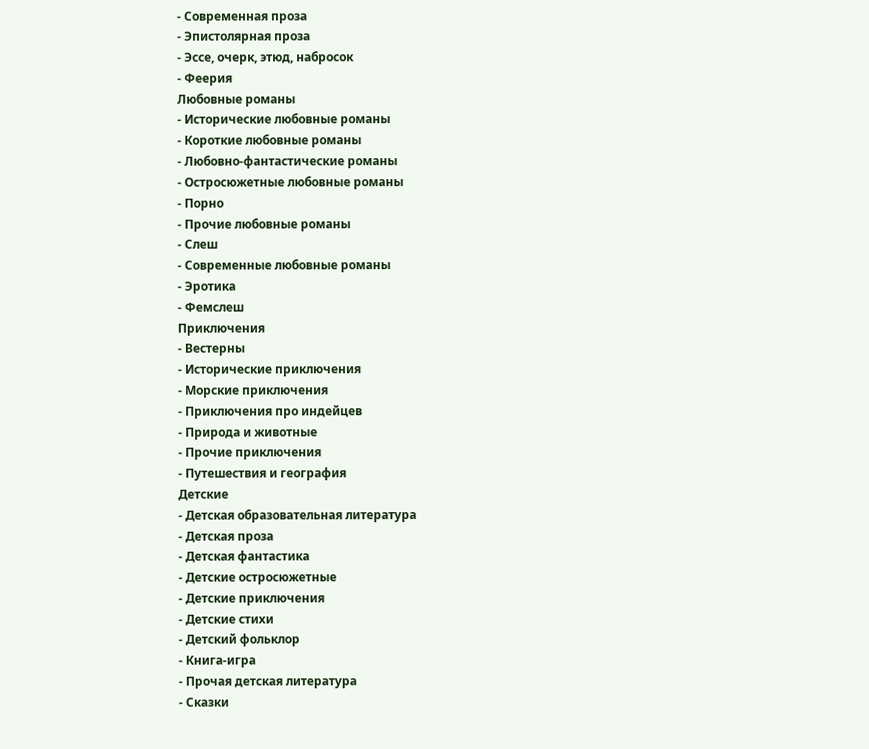- Современная проза
- Эпистолярная проза
- Эссе, очерк, этюд, набросок
- Феерия
Любовные романы
- Исторические любовные романы
- Короткие любовные романы
- Любовно-фантастические романы
- Остросюжетные любовные романы
- Порно
- Прочие любовные романы
- Слеш
- Современные любовные романы
- Эротика
- Фемслеш
Приключения
- Вестерны
- Исторические приключения
- Морские приключения
- Приключения про индейцев
- Природа и животные
- Прочие приключения
- Путешествия и география
Детские
- Детская образовательная литература
- Детская проза
- Детская фантастика
- Детские остросюжетные
- Детские приключения
- Детские стихи
- Детский фольклор
- Книга-игра
- Прочая детская литература
- Сказки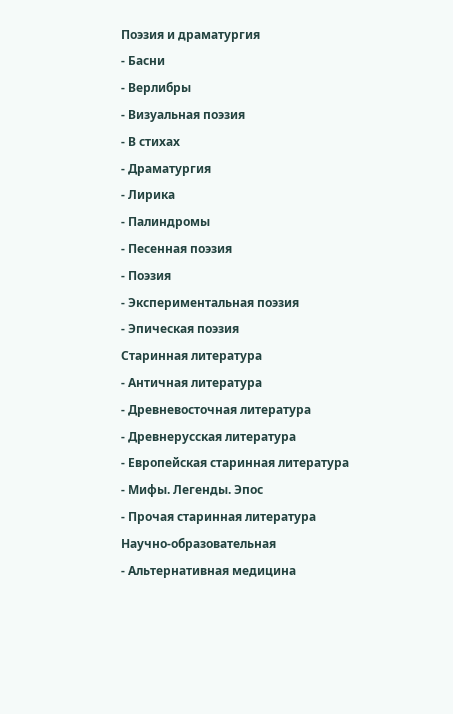Поэзия и драматургия
- Басни
- Верлибры
- Визуальная поэзия
- В стихах
- Драматургия
- Лирика
- Палиндромы
- Песенная поэзия
- Поэзия
- Экспериментальная поэзия
- Эпическая поэзия
Старинная литература
- Античная литература
- Древневосточная литература
- Древнерусская литература
- Европейская старинная литература
- Мифы. Легенды. Эпос
- Прочая старинная литература
Научно-образовательная
- Альтернативная медицина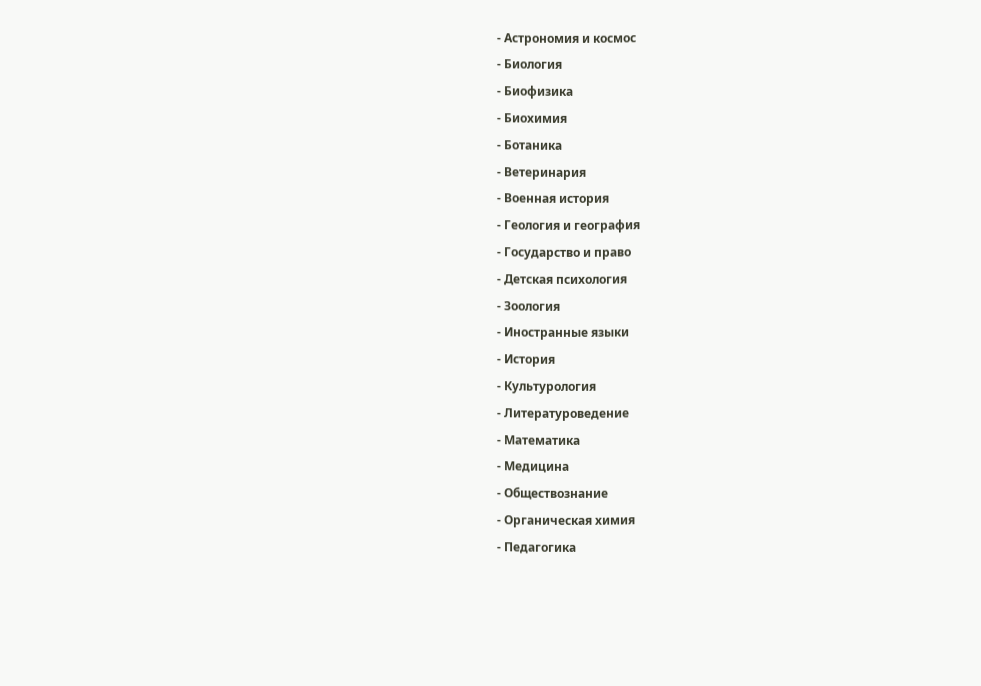- Астрономия и космос
- Биология
- Биофизика
- Биохимия
- Ботаника
- Ветеринария
- Военная история
- Геология и география
- Государство и право
- Детская психология
- Зоология
- Иностранные языки
- История
- Культурология
- Литературоведение
- Математика
- Медицина
- Обществознание
- Органическая химия
- Педагогика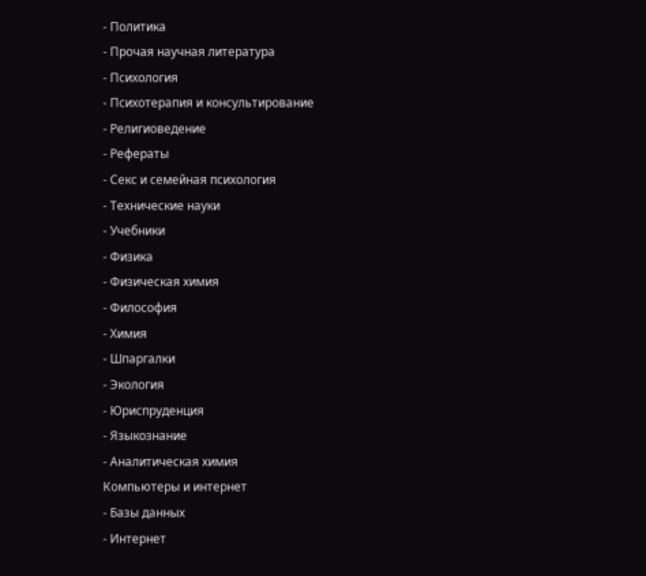- Политика
- Прочая научная литература
- Психология
- Психотерапия и консультирование
- Религиоведение
- Рефераты
- Секс и семейная психология
- Технические науки
- Учебники
- Физика
- Физическая химия
- Философия
- Химия
- Шпаргалки
- Экология
- Юриспруденция
- Языкознание
- Аналитическая химия
Компьютеры и интернет
- Базы данных
- Интернет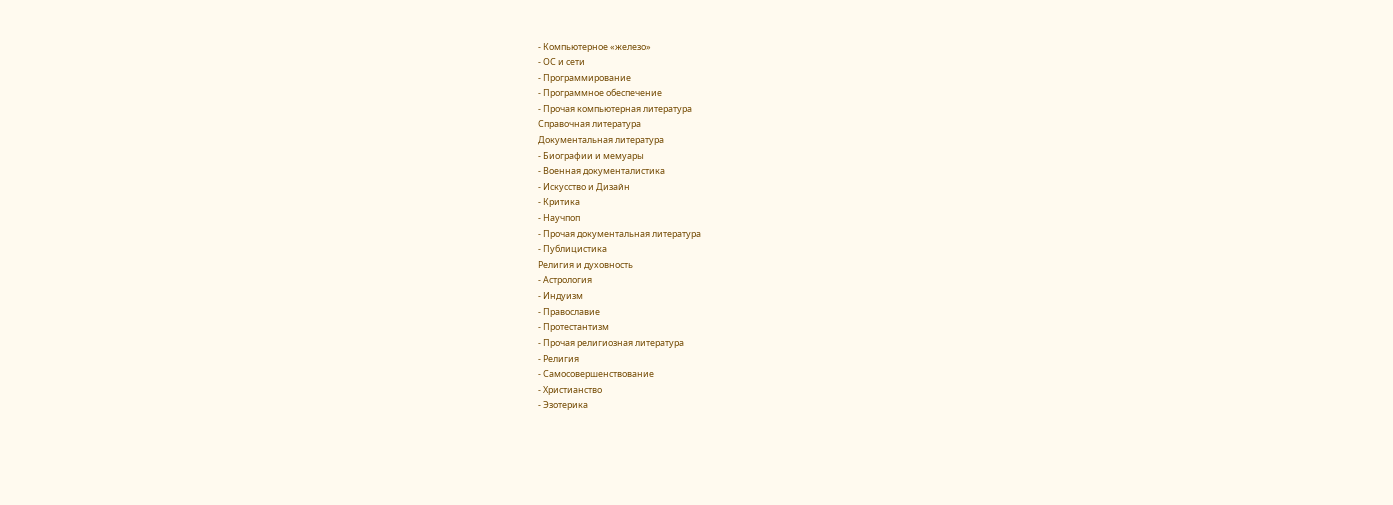- Компьютерное «железо»
- ОС и сети
- Программирование
- Программное обеспечение
- Прочая компьютерная литература
Справочная литература
Документальная литература
- Биографии и мемуары
- Военная документалистика
- Искусство и Дизайн
- Критика
- Научпоп
- Прочая документальная литература
- Публицистика
Религия и духовность
- Астрология
- Индуизм
- Православие
- Протестантизм
- Прочая религиозная литература
- Религия
- Самосовершенствование
- Христианство
- Эзотерика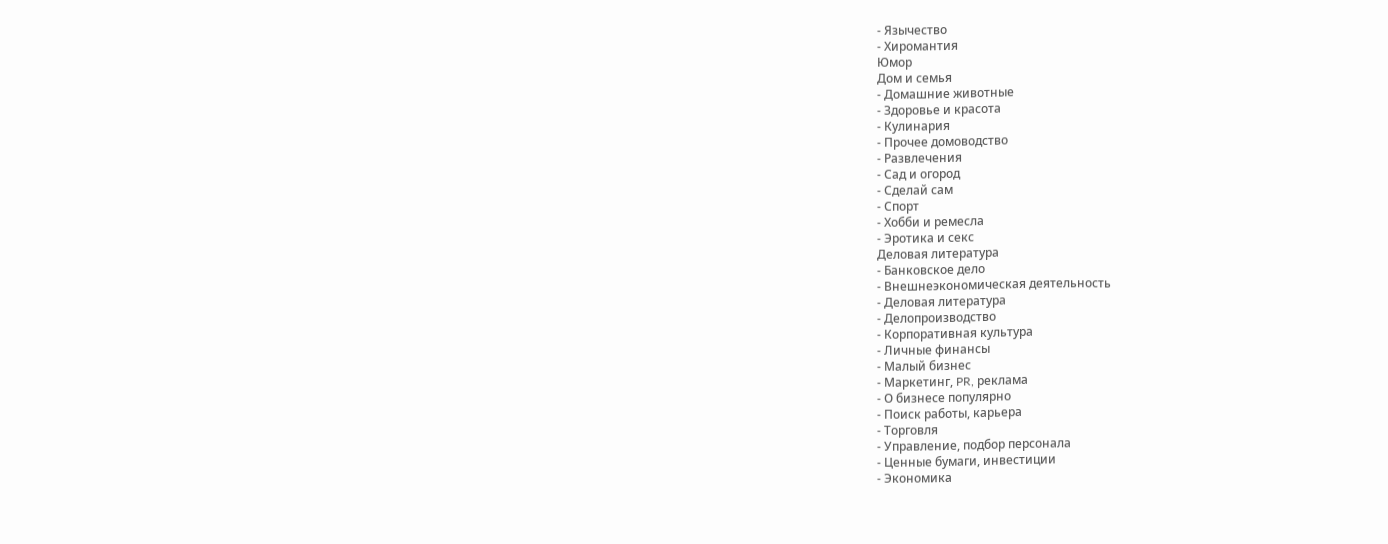- Язычество
- Хиромантия
Юмор
Дом и семья
- Домашние животные
- Здоровье и красота
- Кулинария
- Прочее домоводство
- Развлечения
- Сад и огород
- Сделай сам
- Спорт
- Хобби и ремесла
- Эротика и секс
Деловая литература
- Банковское дело
- Внешнеэкономическая деятельность
- Деловая литература
- Делопроизводство
- Корпоративная культура
- Личные финансы
- Малый бизнес
- Маркетинг, PR, реклама
- О бизнесе популярно
- Поиск работы, карьера
- Торговля
- Управление, подбор персонала
- Ценные бумаги, инвестиции
- Экономика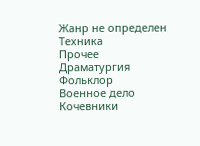Жанр не определен
Техника
Прочее
Драматургия
Фольклор
Военное дело
Кочевники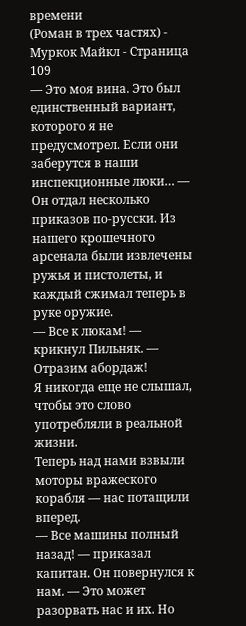времени
(Роман в трех частях) - Муркок Майкл - Страница 109
— Это моя вина. Это был единственный вариант, которого я не предусмотрел. Если они заберутся в наши инспекционные люки… — Он отдал несколько приказов по-русски. Из нашего крошечного арсенала были извлечены ружья и пистолеты, и каждый сжимал теперь в руке оружие.
— Все к люкам! — крикнул Пильняк. — Отразим абордаж!
Я никогда еще не слышал, чтобы это слово употребляли в реальной жизни.
Теперь над нами взвыли моторы вражеского корабля — нас потащили вперед.
— Все машины полный назад! — приказал капитан. Он повернулся к нам. — Это может разорвать нас и их. Но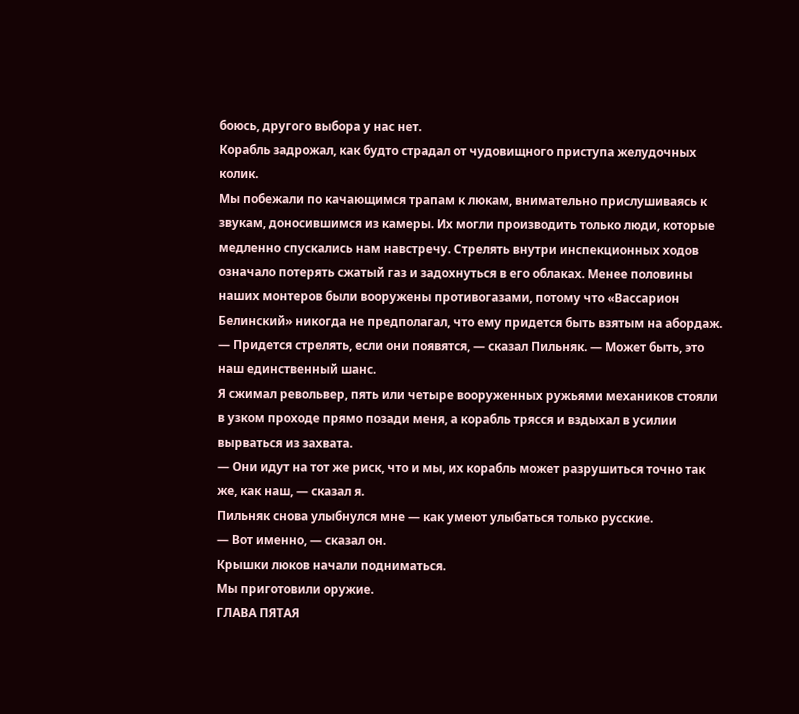боюсь, другого выбора у нас нет.
Корабль задрожал, как будто страдал от чудовищного приступа желудочных колик.
Мы побежали по качающимся трапам к люкам, внимательно прислушиваясь к звукам, доносившимся из камеры. Их могли производить только люди, которые медленно спускались нам навстречу. Стрелять внутри инспекционных ходов означало потерять сжатый газ и задохнуться в его облаках. Менее половины наших монтеров были вооружены противогазами, потому что «Вассарион Белинский» никогда не предполагал, что ему придется быть взятым на абордаж.
— Придется стрелять, если они появятся, — сказал Пильняк. — Может быть, это наш единственный шанс.
Я сжимал револьвер, пять или четыре вооруженных ружьями механиков стояли в узком проходе прямо позади меня, а корабль трясся и вздыхал в усилии вырваться из захвата.
— Они идут на тот же риск, что и мы, их корабль может разрушиться точно так же, как наш, — сказал я.
Пильняк снова улыбнулся мне — как умеют улыбаться только русские.
— Вот именно, — сказал он.
Крышки люков начали подниматься.
Мы приготовили оружие.
ГЛАВА ПЯТАЯ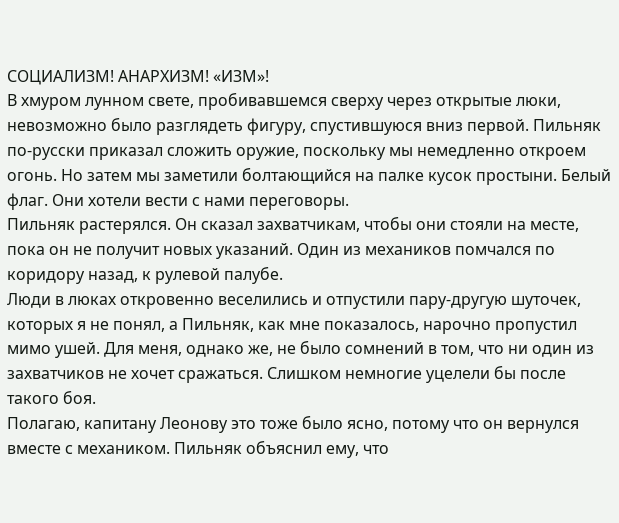СОЦИАЛИЗМ! АНАРХИЗМ! «ИЗМ»!
В хмуром лунном свете, пробивавшемся сверху через открытые люки, невозможно было разглядеть фигуру, спустившуюся вниз первой. Пильняк по-русски приказал сложить оружие, поскольку мы немедленно откроем огонь. Но затем мы заметили болтающийся на палке кусок простыни. Белый флаг. Они хотели вести с нами переговоры.
Пильняк растерялся. Он сказал захватчикам, чтобы они стояли на месте, пока он не получит новых указаний. Один из механиков помчался по коридору назад, к рулевой палубе.
Люди в люках откровенно веселились и отпустили пару-другую шуточек, которых я не понял, а Пильняк, как мне показалось, нарочно пропустил мимо ушей. Для меня, однако же, не было сомнений в том, что ни один из захватчиков не хочет сражаться. Слишком немногие уцелели бы после такого боя.
Полагаю, капитану Леонову это тоже было ясно, потому что он вернулся вместе с механиком. Пильняк объяснил ему, что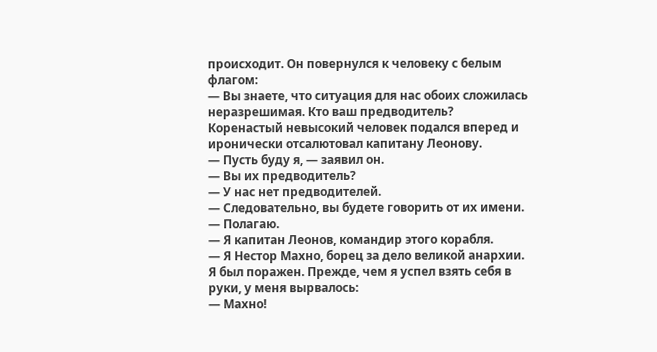происходит. Он повернулся к человеку с белым флагом:
— Вы знаете, что ситуация для нас обоих сложилась неразрешимая. Кто ваш предводитель?
Коренастый невысокий человек подался вперед и иронически отсалютовал капитану Леонову.
— Пусть буду я, — заявил он.
— Вы их предводитель?
— У нас нет предводителей.
— Следовательно, вы будете говорить от их имени.
— Полагаю.
— Я капитан Леонов, командир этого корабля.
— Я Нестор Махно, борец за дело великой анархии.
Я был поражен. Прежде, чем я успел взять себя в руки, у меня вырвалось:
— Махно!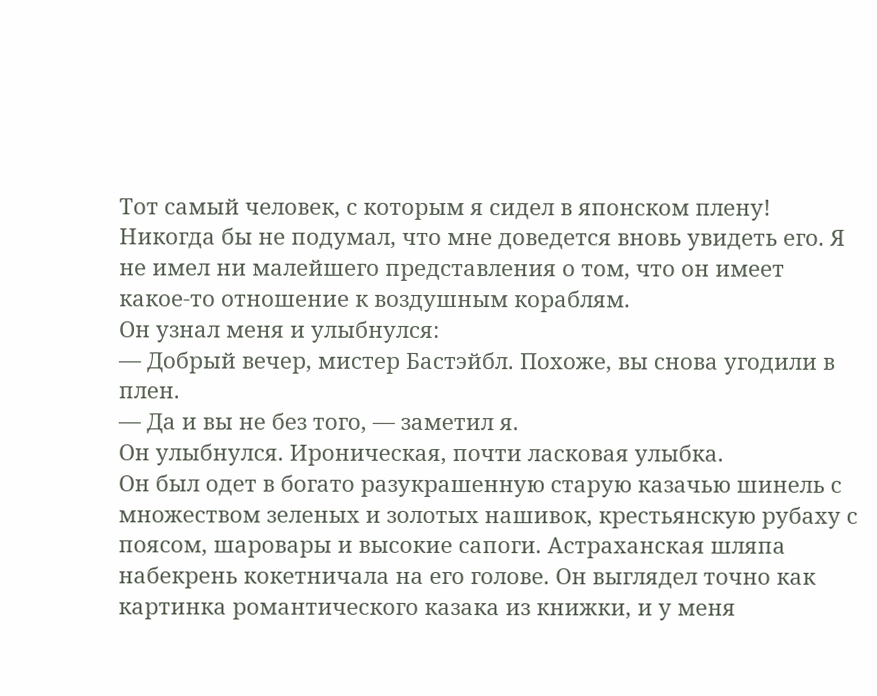Тот самый человек, с которым я сидел в японском плену! Никогда бы не подумал, что мне доведется вновь увидеть его. Я не имел ни малейшего представления о том, что он имеет какое-то отношение к воздушным кораблям.
Он узнал меня и улыбнулся:
— Добрый вечер, мистер Бастэйбл. Похоже, вы снова угодили в плен.
— Да и вы не без того, — заметил я.
Он улыбнулся. Ироническая, почти ласковая улыбка.
Он был одет в богато разукрашенную старую казачью шинель с множеством зеленых и золотых нашивок, крестьянскую рубаху с поясом, шаровары и высокие сапоги. Астраханская шляпа набекрень кокетничала на его голове. Он выглядел точно как картинка романтического казака из книжки, и у меня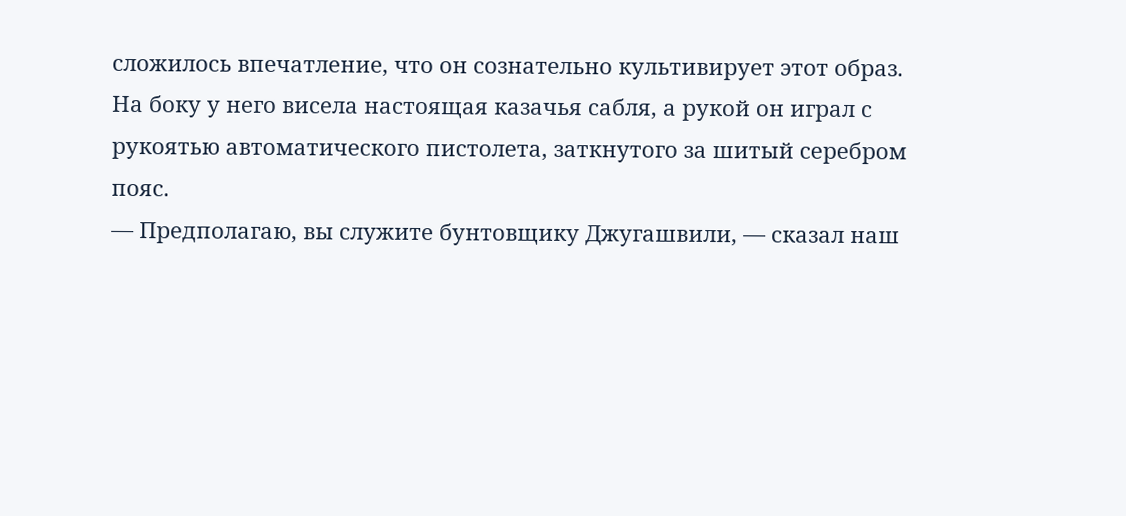сложилось впечатление, что он сознательно культивирует этот образ. На боку у него висела настоящая казачья сабля, а рукой он играл с рукоятью автоматического пистолета, заткнутого за шитый серебром пояс.
— Предполагаю, вы служите бунтовщику Джугашвили, — сказал наш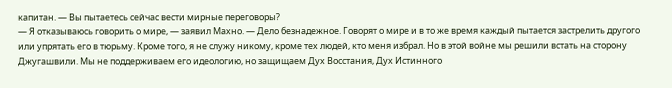капитан. — Вы пытаетесь сейчас вести мирные переговоры?
— Я отказываюсь говорить о мире, — заявил Махно. — Дело безнадежное. Говорят о мире и в то же время каждый пытается застрелить другого или упрятать его в тюрьму. Кроме того, я не служу никому, кроме тех людей, кто меня избрал. Но в этой войне мы решили встать на сторону Джугашвили. Мы не поддерживаем его идеологию, но защищаем Дух Восстания, Дух Истинного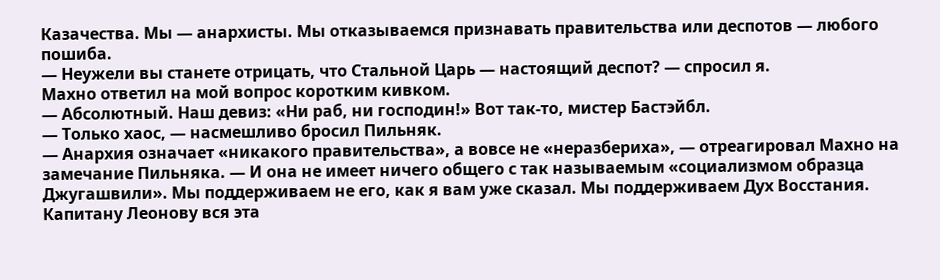Казачества. Мы — анархисты. Мы отказываемся признавать правительства или деспотов — любого пошиба.
— Неужели вы станете отрицать, что Стальной Царь — настоящий деспот? — спросил я.
Махно ответил на мой вопрос коротким кивком.
— Абсолютный. Наш девиз: «Ни раб, ни господин!» Вот так-то, мистер Бастэйбл.
— Только хаос, — насмешливо бросил Пильняк.
— Анархия означает «никакого правительства», а вовсе не «неразбериха», — отреагировал Махно на замечание Пильняка. — И она не имеет ничего общего с так называемым «социализмом образца Джугашвили». Мы поддерживаем не его, как я вам уже сказал. Мы поддерживаем Дух Восстания.
Капитану Леонову вся эта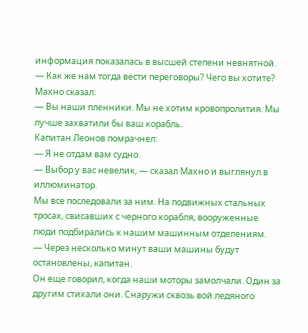информация показалась в высшей степени невнятной.
— Как же нам тогда вести переговоры? Чего вы хотите?
Махно сказал:
— Вы наши пленники. Мы не хотим кровопролития. Мы лучше захватили бы ваш корабль.
Капитан Леонов помрачнел:
— Я не отдам вам судно.
— Выбор у вас невелик, — сказал Махно и выглянул в иллюминатор.
Мы все последовали за ним. На подвижных стальных тросах, свисавших с черного корабля, вооруженные люди подбирались к нашим машинным отделениям.
— Через несколько минут ваши машины будут остановлены, капитан.
Он еще говорил, когда наши моторы замолчали. Один за другим стихали они. Снаружи сквозь вой ледяного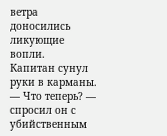ветра доносились ликующие вопли.
Капитан сунул руки в карманы.
— Что теперь? — спросил он с убийственным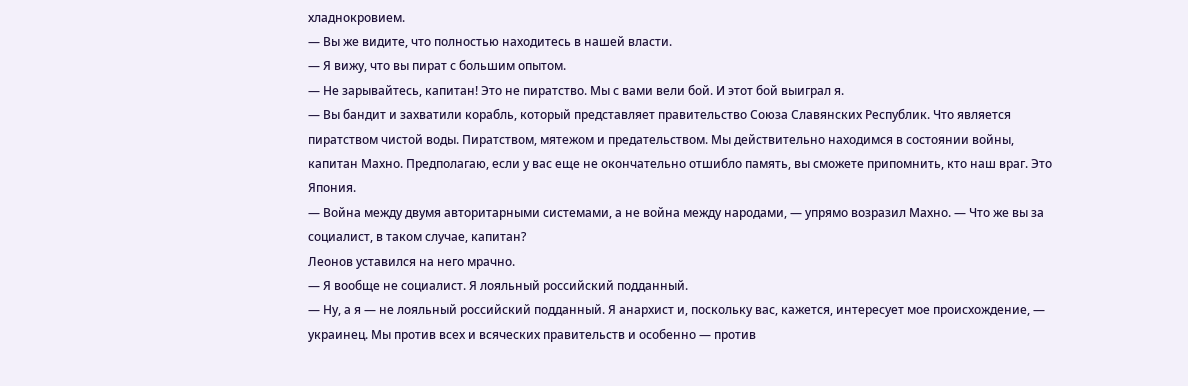хладнокровием.
— Вы же видите, что полностью находитесь в нашей власти.
— Я вижу, что вы пират с большим опытом.
— Не зарывайтесь, капитан! Это не пиратство. Мы с вами вели бой. И этот бой выиграл я.
— Вы бандит и захватили корабль, который представляет правительство Союза Славянских Республик. Что является пиратством чистой воды. Пиратством, мятежом и предательством. Мы действительно находимся в состоянии войны, капитан Махно. Предполагаю, если у вас еще не окончательно отшибло память, вы сможете припомнить, кто наш враг. Это Япония.
— Война между двумя авторитарными системами, а не война между народами, — упрямо возразил Махно. — Что же вы за социалист, в таком случае, капитан?
Леонов уставился на него мрачно.
— Я вообще не социалист. Я лояльный российский подданный.
— Ну, а я — не лояльный российский подданный. Я анархист и, поскольку вас, кажется, интересует мое происхождение, — украинец. Мы против всех и всяческих правительств и особенно — против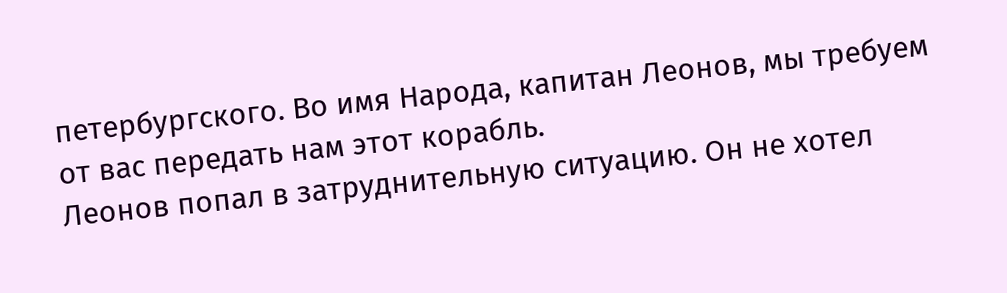петербургского. Во имя Народа, капитан Леонов, мы требуем от вас передать нам этот корабль.
Леонов попал в затруднительную ситуацию. Он не хотел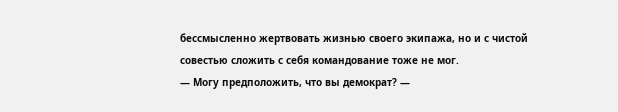бессмысленно жертвовать жизнью своего экипажа, но и с чистой совестью сложить с себя командование тоже не мог.
— Могу предположить, что вы демократ? —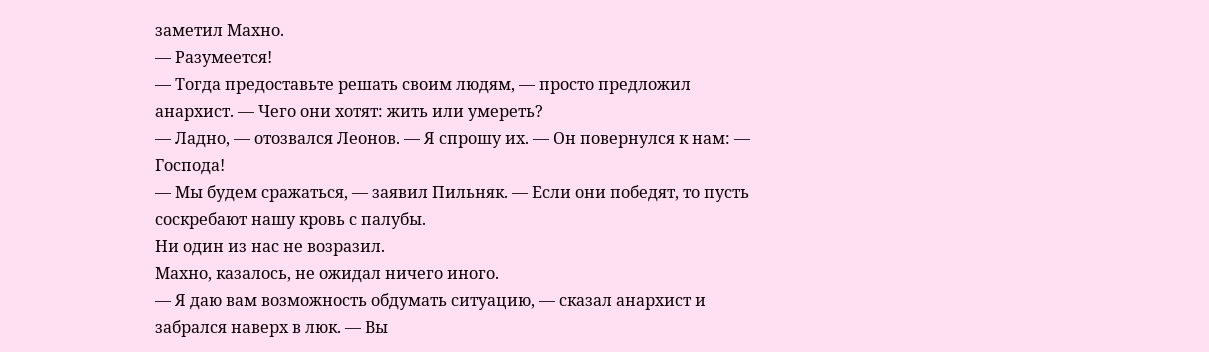заметил Махно.
— Разумеется!
— Тогда предоставьте решать своим людям, — просто предложил анархист. — Чего они хотят: жить или умереть?
— Ладно, — отозвался Леонов. — Я спрошу их. — Он повернулся к нам: — Господа!
— Мы будем сражаться, — заявил Пильняк. — Если они победят, то пусть соскребают нашу кровь с палубы.
Ни один из нас не возразил.
Махно, казалось, не ожидал ничего иного.
— Я даю вам возможность обдумать ситуацию, — сказал анархист и забрался наверх в люк. — Вы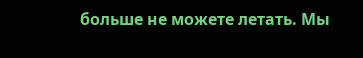больше не можете летать. Мы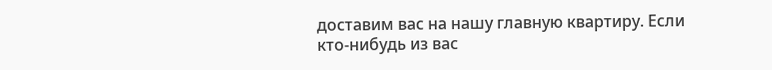доставим вас на нашу главную квартиру. Если кто-нибудь из вас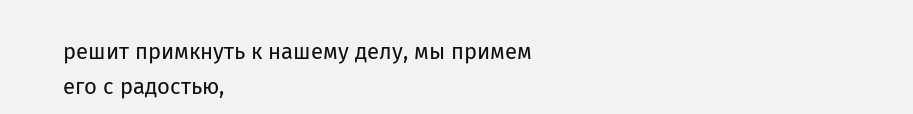решит примкнуть к нашему делу, мы примем его с радостью,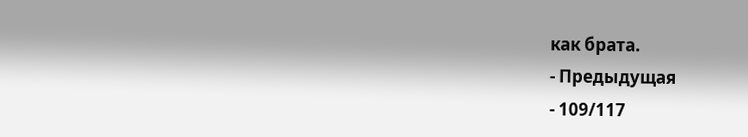как брата.
- Предыдущая
- 109/117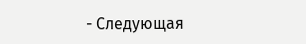- Следующая